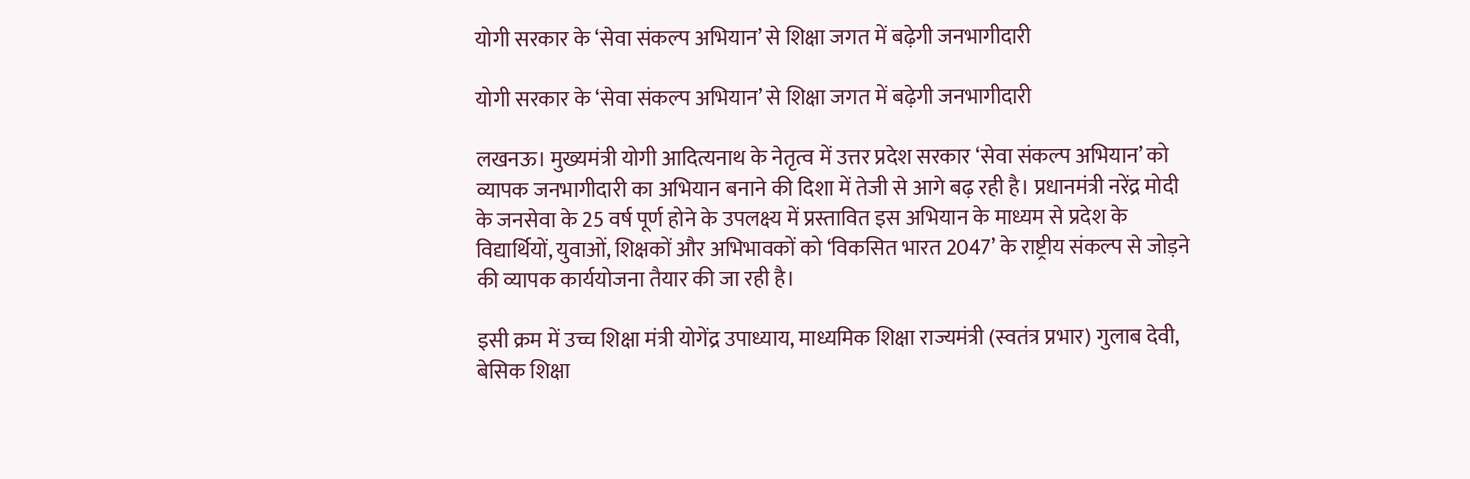योगी सरकार के ‘सेवा संकल्प अभियान’ से शिक्षा जगत में बढ़ेगी जनभागीदारी

योगी सरकार के ‘सेवा संकल्प अभियान’ से शिक्षा जगत में बढ़ेगी जनभागीदारी

लखनऊ। मुख्यमंत्री योगी आदित्यनाथ के नेतृत्व में उत्तर प्रदेश सरकार ‘सेवा संकल्प अभियान’ को व्यापक जनभागीदारी का अभियान बनाने की दिशा में तेजी से आगे बढ़ रही है। प्रधानमंत्री नरेंद्र मोदी के जनसेवा के 25 वर्ष पूर्ण होने के उपलक्ष्य में प्रस्तावित इस अभियान के माध्यम से प्रदेश के विद्यार्थियों, युवाओं, शिक्षकों और अभिभावकों को ‘विकसित भारत 2047’ के राष्ट्रीय संकल्प से जोड़ने की व्यापक कार्ययोजना तैयार की जा रही है।

इसी क्रम में उच्च शिक्षा मंत्री योगेंद्र उपाध्याय, माध्यमिक शिक्षा राज्यमंत्री (स्वतंत्र प्रभार) गुलाब देवी, बेसिक शिक्षा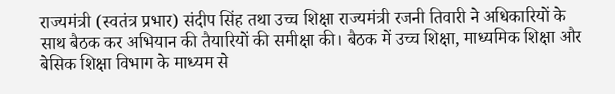राज्यमंत्री (स्वतंत्र प्रभार) संदीप सिंह तथा उच्च शिक्षा राज्यमंत्री रजनी तिवारी ने अधिकारियों के साथ बैठक कर अभियान की तैयारियों की समीक्षा की। बैठक में उच्च शिक्षा, माध्यमिक शिक्षा और बेसिक शिक्षा विभाग के माध्यम से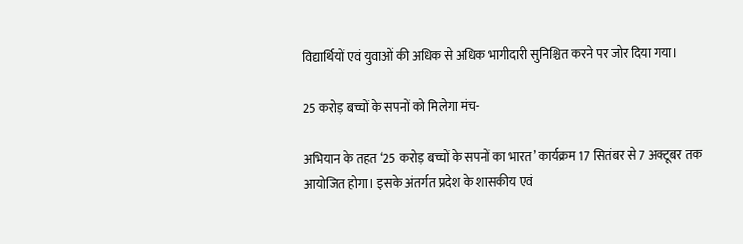विद्यार्थियों एवं युवाओं की अधिक से अधिक भागीदारी सुनिश्चित करने पर जोर दिया गया।

25 करोड़ बच्चों के सपनों को मिलेगा मंच-

अभियान के तहत ‘25 करोड़ बच्चों के सपनों का भारत’ कार्यक्रम 17 सितंबर से 7 अक्टूबर तक आयोजित होगा। इसके अंतर्गत प्रदेश के शासकीय एवं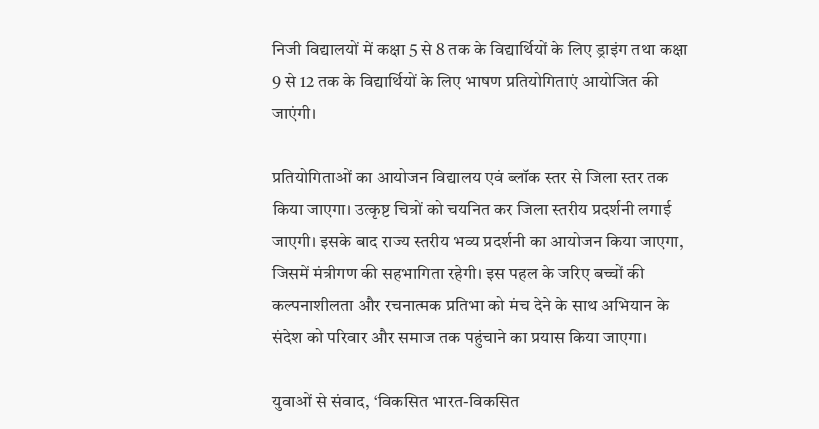निजी विद्यालयों में कक्षा 5 से 8 तक के विद्यार्थियों के लिए ड्राइंग तथा कक्षा 9 से 12 तक के विद्यार्थियों के लिए भाषण प्रतियोगिताएं आयोजित की जाएंगी।

प्रतियोगिताओं का आयोजन विद्यालय एवं ब्लॉक स्तर से जिला स्तर तक किया जाएगा। उत्कृष्ट चित्रों को चयनित कर जिला स्तरीय प्रदर्शनी लगाई जाएगी। इसके बाद राज्य स्तरीय भव्य प्रदर्शनी का आयोजन किया जाएगा, जिसमें मंत्रीगण की सहभागिता रहेगी। इस पहल के जरिए बच्चों की कल्पनाशीलता और रचनात्मक प्रतिभा को मंच देने के साथ अभियान के संदेश को परिवार और समाज तक पहुंचाने का प्रयास किया जाएगा।

युवाओं से संवाद, ‘विकसित भारत-विकसित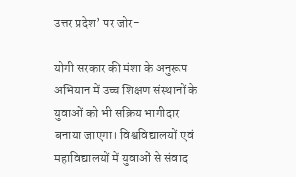उत्तर प्रदेश’ पर जोर-

योगी सरकार की मंशा के अनुरूप अभियान में उच्च शिक्षण संस्थानों के युवाओं को भी सक्रिय भागीदार बनाया जाएगा। विश्वविद्यालयों एवं महाविद्यालयों में युवाओं से संवाद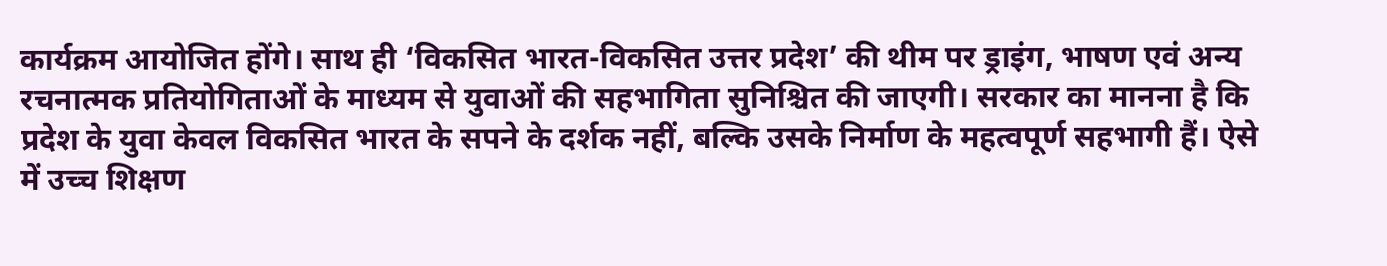कार्यक्रम आयोजित होंगे। साथ ही ‘विकसित भारत-विकसित उत्तर प्रदेश’ की थीम पर ड्राइंग, भाषण एवं अन्य रचनात्मक प्रतियोगिताओं के माध्यम से युवाओं की सहभागिता सुनिश्चित की जाएगी। सरकार का मानना है कि प्रदेश के युवा केवल विकसित भारत के सपने के दर्शक नहीं, बल्कि उसके निर्माण के महत्वपूर्ण सहभागी हैं। ऐसे में उच्च शिक्षण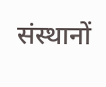संस्थानों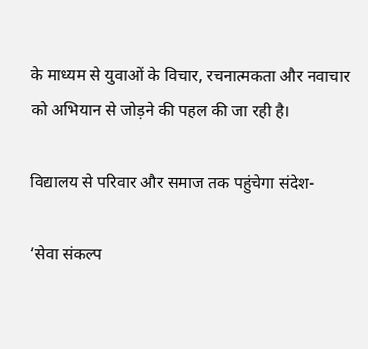के माध्यम से युवाओं के विचार, रचनात्मकता और नवाचार को अभियान से जोड़ने की पहल की जा रही है।

विद्यालय से परिवार और समाज तक पहुंचेगा संदेश-

‘सेवा संकल्प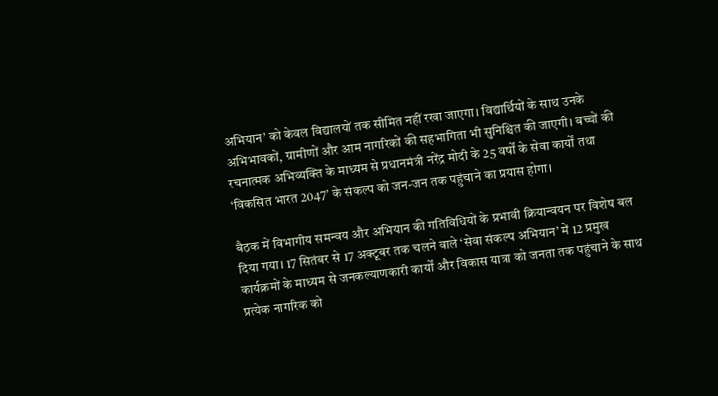अभियान’ को केवल विद्यालयों तक सीमित नहीं रखा जाएगा। विद्यार्थियों के साथ उनके अभिभावकों, ग्रामीणों और आम नागरिकों की सहभागिता भी सुनिश्चित की जाएगी। बच्चों की रचनात्मक अभिव्यक्ति के माध्यम से प्रधानमंत्री नरेंद्र मोदी के 25 वर्षों के सेवा कार्यों तथा ‘विकसित भारत 2047’ के संकल्प को जन-जन तक पहुंचाने का प्रयास होगा।

बैठक में विभागीय समन्वय और अभियान की गतिविधियों के प्रभावी क्रियान्वयन पर विशेष बल दिया गया। 17 सितंबर से 17 अक्टूबर तक चलने वाले ‘सेवा संकल्प अभियान’ में 12 प्रमुख कार्यक्रमों के माध्यम से जनकल्याणकारी कार्यों और विकास यात्रा को जनता तक पहुंचाने के साथ प्रत्येक नागरिक को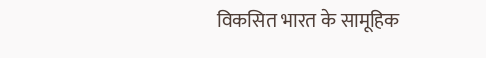विकसित भारत के सामूहिक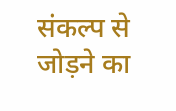संकल्प से जोड़ने का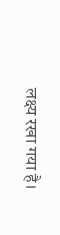लक्ष्य रखा गया है।